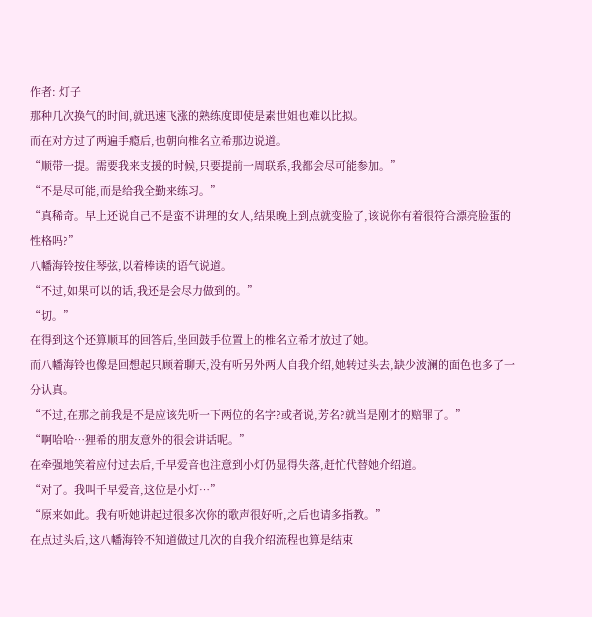作者: 灯子
那种几次换气的时间,就迅速飞涨的熟练度即使是素世姐也难以比拟。
而在对方过了两遍手瘾后,也朝向椎名立希那边说道。
“顺带一提。需要我来支援的时候,只要提前一周联系,我都会尽可能参加。”
“不是尽可能,而是给我全勤来练习。”
“真稀奇。早上还说自己不是蛮不讲理的女人,结果晚上到点就变脸了,该说你有着很符合漂亮脸蛋的性格吗?”
八幡海铃按住琴弦,以着棒读的语气说道。
“不过,如果可以的话,我还是会尽力做到的。”
“切。”
在得到这个还算顺耳的回答后,坐回鼓手位置上的椎名立希才放过了她。
而八幡海铃也像是回想起只顾着聊天,没有听另外两人自我介绍,她转过头去,缺少波澜的面色也多了一分认真。
“不过,在那之前我是不是应该先听一下两位的名字?或者说,芳名?就当是刚才的赔罪了。”
“啊哈哈…狸希的朋友意外的很会讲话呢。”
在牵强地笑着应付过去后,千早爱音也注意到小灯仍显得失落,赶忙代替她介绍道。
“对了。我叫千早爱音,这位是小灯…”
“原来如此。我有听她讲起过很多次你的歌声很好听,之后也请多指教。”
在点过头后,这八幡海铃不知道做过几次的自我介绍流程也算是结束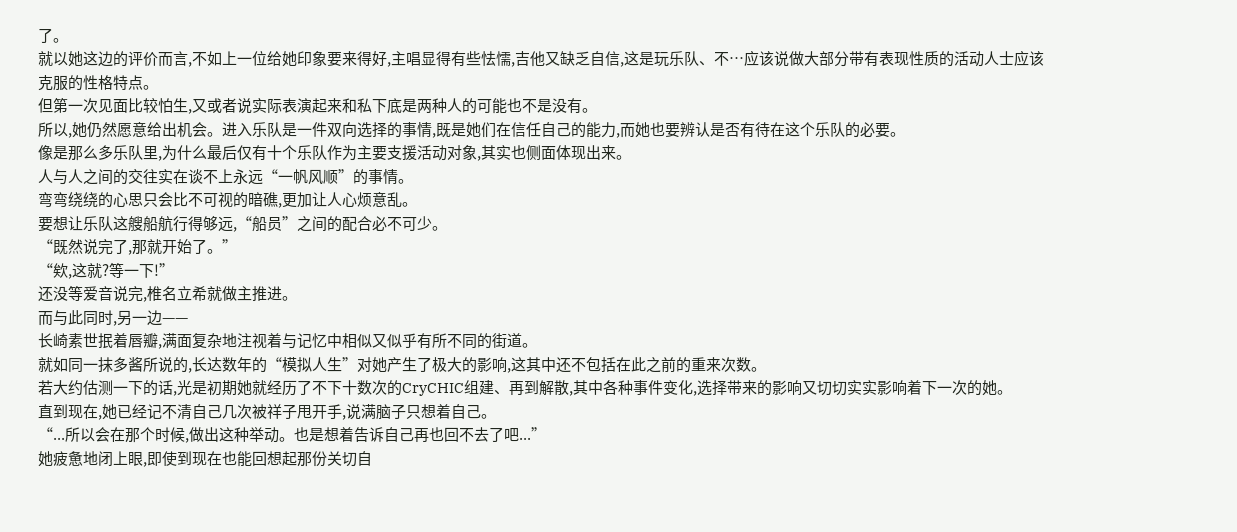了。
就以她这边的评价而言,不如上一位给她印象要来得好,主唱显得有些怯懦,吉他又缺乏自信,这是玩乐队、不…应该说做大部分带有表现性质的活动人士应该克服的性格特点。
但第一次见面比较怕生,又或者说实际表演起来和私下底是两种人的可能也不是没有。
所以,她仍然愿意给出机会。进入乐队是一件双向选择的事情,既是她们在信任自己的能力,而她也要辨认是否有待在这个乐队的必要。
像是那么多乐队里,为什么最后仅有十个乐队作为主要支援活动对象,其实也侧面体现出来。
人与人之间的交往实在谈不上永远“一帆风顺”的事情。
弯弯绕绕的心思只会比不可视的暗礁,更加让人心烦意乱。
要想让乐队这艘船航行得够远,“船员”之间的配合必不可少。
“既然说完了,那就开始了。”
“欸,这就?等一下!”
还没等爱音说完,椎名立希就做主推进。
而与此同时,另一边——
长崎素世抿着唇瓣,满面复杂地注视着与记忆中相似又似乎有所不同的街道。
就如同一抹多酱所说的,长达数年的“模拟人生”对她产生了极大的影响,这其中还不包括在此之前的重来次数。
若大约估测一下的话,光是初期她就经历了不下十数次的CryCHIC组建、再到解散,其中各种事件变化,选择带来的影响又切切实实影响着下一次的她。
直到现在,她已经记不清自己几次被祥子甩开手,说满脑子只想着自己。
“...所以会在那个时候,做出这种举动。也是想着告诉自己再也回不去了吧...”
她疲惫地闭上眼,即使到现在也能回想起那份关切自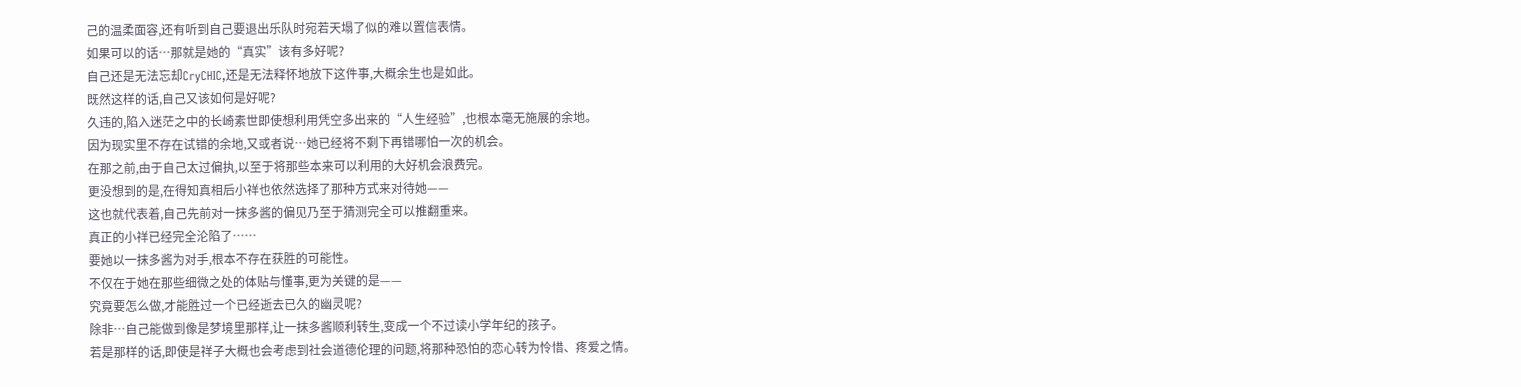己的温柔面容,还有听到自己要退出乐队时宛若天塌了似的难以置信表情。
如果可以的话…那就是她的“真实”该有多好呢?
自己还是无法忘却CryCHIC,还是无法释怀地放下这件事,大概余生也是如此。
既然这样的话,自己又该如何是好呢?
久违的,陷入迷茫之中的长崎素世即使想利用凭空多出来的“人生经验”,也根本毫无施展的余地。
因为现实里不存在试错的余地,又或者说…她已经将不剩下再错哪怕一次的机会。
在那之前,由于自己太过偏执,以至于将那些本来可以利用的大好机会浪费完。
更没想到的是,在得知真相后小祥也依然选择了那种方式来对待她——
这也就代表着,自己先前对一抹多酱的偏见乃至于猜测完全可以推翻重来。
真正的小祥已经完全沦陷了……
要她以一抹多酱为对手,根本不存在获胜的可能性。
不仅在于她在那些细微之处的体贴与懂事,更为关键的是——
究竟要怎么做,才能胜过一个已经逝去已久的幽灵呢?
除非…自己能做到像是梦境里那样,让一抹多酱顺利转生,变成一个不过读小学年纪的孩子。
若是那样的话,即使是祥子大概也会考虑到社会道德伦理的问题,将那种恐怕的恋心转为怜惜、疼爱之情。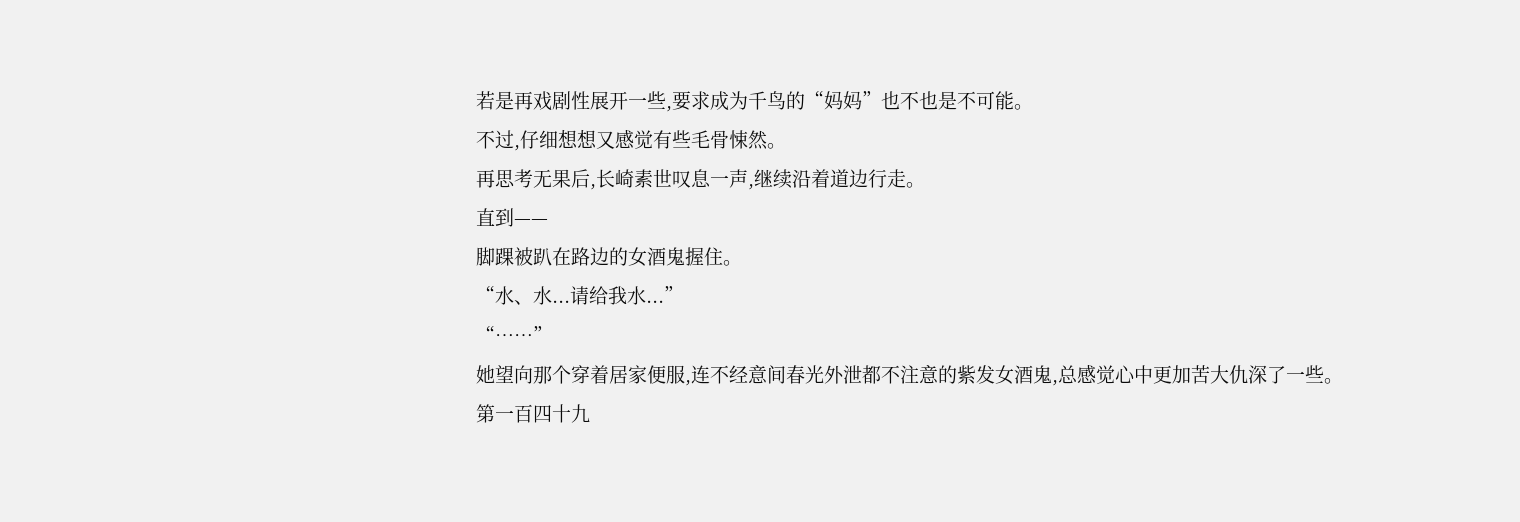若是再戏剧性展开一些,要求成为千鸟的“妈妈”也不也是不可能。
不过,仔细想想又感觉有些毛骨悚然。
再思考无果后,长崎素世叹息一声,继续沿着道边行走。
直到——
脚踝被趴在路边的女酒鬼握住。
“水、水...请给我水...”
“……”
她望向那个穿着居家便服,连不经意间春光外泄都不注意的紫发女酒鬼,总感觉心中更加苦大仇深了一些。
第一百四十九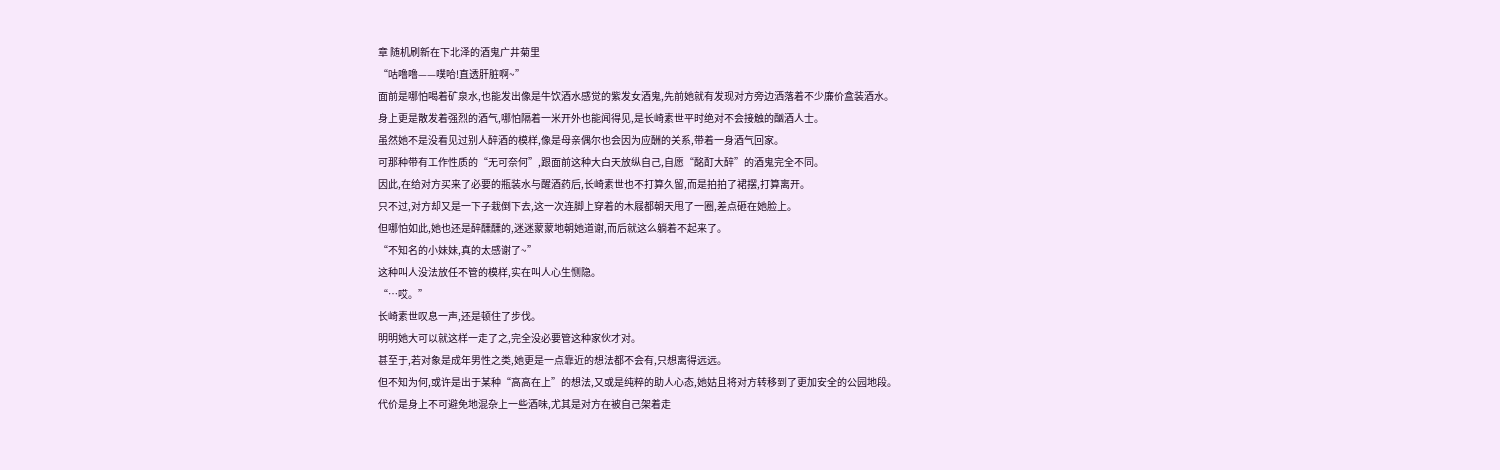章 随机刷新在下北泽的酒鬼广井菊里
“咕噜噜——噗哈!直透肝脏啊~”
面前是哪怕喝着矿泉水,也能发出像是牛饮酒水感觉的紫发女酒鬼,先前她就有发现对方旁边洒落着不少廉价盒装酒水。
身上更是散发着强烈的酒气,哪怕隔着一米开外也能闻得见,是长崎素世平时绝对不会接触的酗酒人士。
虽然她不是没看见过别人醉酒的模样,像是母亲偶尔也会因为应酬的关系,带着一身酒气回家。
可那种带有工作性质的“无可奈何”,跟面前这种大白天放纵自己,自愿“酩酊大醉”的酒鬼完全不同。
因此,在给对方买来了必要的瓶装水与醒酒药后,长崎素世也不打算久留,而是拍拍了裙摆,打算离开。
只不过,对方却又是一下子栽倒下去,这一次连脚上穿着的木屐都朝天甩了一圈,差点砸在她脸上。
但哪怕如此,她也还是醉醺醺的,迷迷蒙蒙地朝她道谢,而后就这么躺着不起来了。
“不知名的小妹妹,真的太感谢了~”
这种叫人没法放任不管的模样,实在叫人心生恻隐。
“…哎。”
长崎素世叹息一声,还是顿住了步伐。
明明她大可以就这样一走了之,完全没必要管这种家伙才对。
甚至于,若对象是成年男性之类,她更是一点靠近的想法都不会有,只想离得远远。
但不知为何,或许是出于某种“高高在上”的想法,又或是纯粹的助人心态,她姑且将对方转移到了更加安全的公园地段。
代价是身上不可避免地混杂上一些酒味,尤其是对方在被自己架着走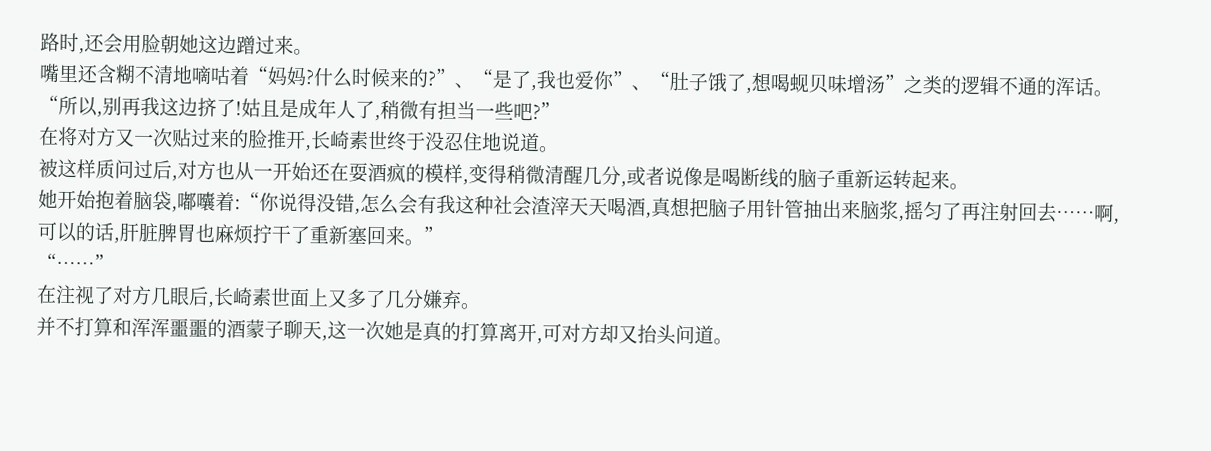路时,还会用脸朝她这边蹭过来。
嘴里还含糊不清地嘀咕着“妈妈?什么时候来的?”、“是了,我也爱你”、“肚子饿了,想喝蚬贝味增汤”之类的逻辑不通的浑话。
“所以,别再我这边挤了!姑且是成年人了,稍微有担当一些吧?”
在将对方又一次贴过来的脸推开,长崎素世终于没忍住地说道。
被这样质问过后,对方也从一开始还在耍酒疯的模样,变得稍微清醒几分,或者说像是喝断线的脑子重新运转起来。
她开始抱着脑袋,嘟囔着:“你说得没错,怎么会有我这种社会渣滓天天喝酒,真想把脑子用针管抽出来脑浆,摇匀了再注射回去……啊,可以的话,肝脏脾胃也麻烦拧干了重新塞回来。”
“……”
在注视了对方几眼后,长崎素世面上又多了几分嫌弃。
并不打算和浑浑噩噩的酒蒙子聊天,这一次她是真的打算离开,可对方却又抬头问道。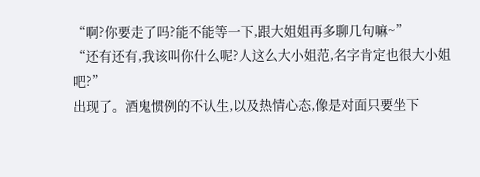“啊?你要走了吗?能不能等一下,跟大姐姐再多聊几句嘛~”
“还有还有,我该叫你什么呢?人这么大小姐范,名字肯定也很大小姐吧?”
出现了。酒鬼惯例的不认生,以及热情心态,像是对面只要坐下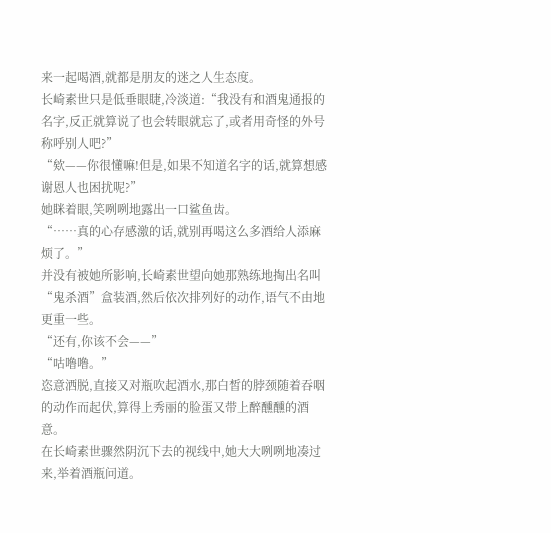来一起喝酒,就都是朋友的迷之人生态度。
长崎素世只是低垂眼睫,冷淡道:“我没有和酒鬼通报的名字,反正就算说了也会转眼就忘了,或者用奇怪的外号称呼别人吧?”
“欸——你很懂嘛!但是,如果不知道名字的话,就算想感谢恩人也困扰呢?”
她眯着眼,笑咧咧地露出一口鲨鱼齿。
“……真的心存感激的话,就别再喝这么多酒给人添麻烦了。”
并没有被她所影响,长崎素世望向她那熟练地掏出名叫“鬼杀酒”盒装酒,然后依次排列好的动作,语气不由地更重一些。
“还有,你该不会——”
“咕噜噜。”
恣意洒脱,直接又对瓶吹起酒水,那白皙的脖颈随着吞咽的动作而起伏,算得上秀丽的脸蛋又带上醉醺醺的酒意。
在长崎素世骤然阴沉下去的视线中,她大大咧咧地凑过来,举着酒瓶问道。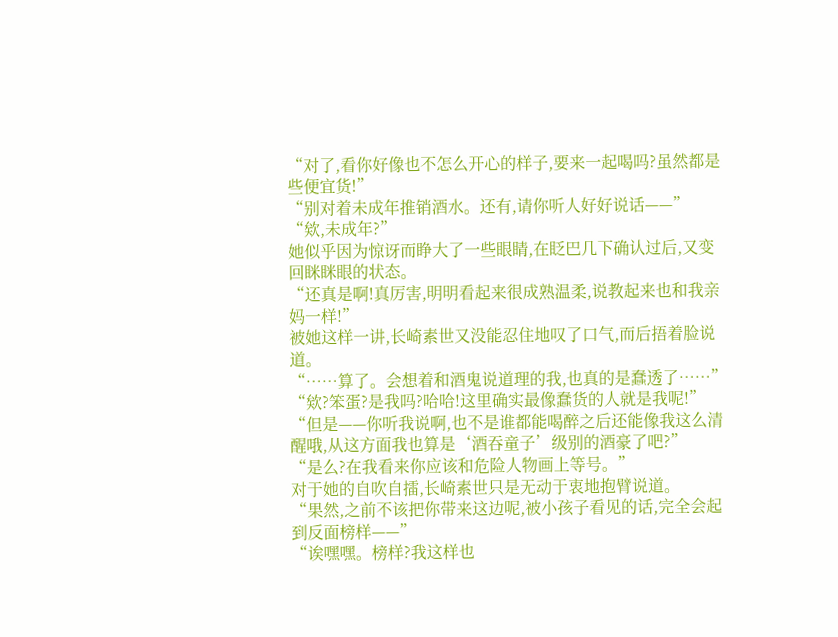“对了,看你好像也不怎么开心的样子,要来一起喝吗?虽然都是些便宜货!”
“别对着未成年推销酒水。还有,请你听人好好说话——”
“欸,未成年?”
她似乎因为惊讶而睁大了一些眼睛,在眨巴几下确认过后,又变回眯眯眼的状态。
“还真是啊!真厉害,明明看起来很成熟温柔,说教起来也和我亲妈一样!”
被她这样一讲,长崎素世又没能忍住地叹了口气,而后捂着脸说道。
“……算了。会想着和酒鬼说道理的我,也真的是蠢透了……”
“欸?笨蛋?是我吗?哈哈!这里确实最像蠢货的人就是我呢!”
“但是——你听我说啊,也不是谁都能喝醉之后还能像我这么清醒哦,从这方面我也算是‘酒吞童子’级别的酒豪了吧?”
“是么?在我看来你应该和危险人物画上等号。”
对于她的自吹自擂,长崎素世只是无动于衷地抱臂说道。
“果然,之前不该把你带来这边呢,被小孩子看见的话,完全会起到反面榜样——”
“诶嘿嘿。榜样?我这样也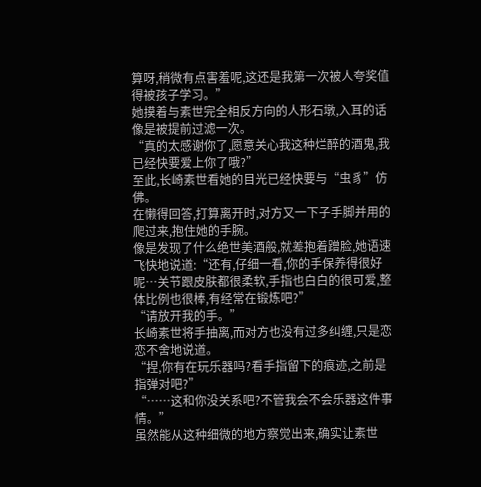算呀,稍微有点害羞呢,这还是我第一次被人夸奖值得被孩子学习。”
她摸着与素世完全相反方向的人形石墩,入耳的话像是被提前过滤一次。
“真的太感谢你了,愿意关心我这种烂醉的酒鬼,我已经快要爱上你了哦?”
至此,长崎素世看她的目光已经快要与“虫豸”仿佛。
在懒得回答,打算离开时,对方又一下子手脚并用的爬过来,抱住她的手腕。
像是发现了什么绝世美酒般,就差抱着蹭脸,她语速飞快地说道:“还有,仔细一看,你的手保养得很好呢…关节跟皮肤都很柔软,手指也白白的很可爱,整体比例也很棒,有经常在锻炼吧?”
“请放开我的手。”
长崎素世将手抽离,而对方也没有过多纠缠,只是恋恋不舍地说道。
“捏,你有在玩乐器吗?看手指留下的痕迹,之前是指弹对吧?”
“……这和你没关系吧?不管我会不会乐器这件事情。”
虽然能从这种细微的地方察觉出来,确实让素世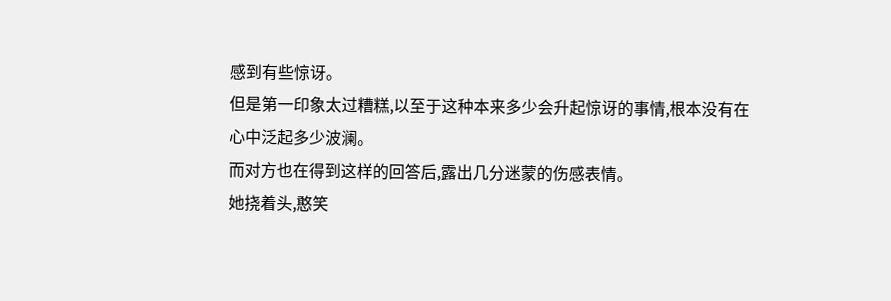感到有些惊讶。
但是第一印象太过糟糕,以至于这种本来多少会升起惊讶的事情,根本没有在心中泛起多少波澜。
而对方也在得到这样的回答后,露出几分迷蒙的伤感表情。
她挠着头,憨笑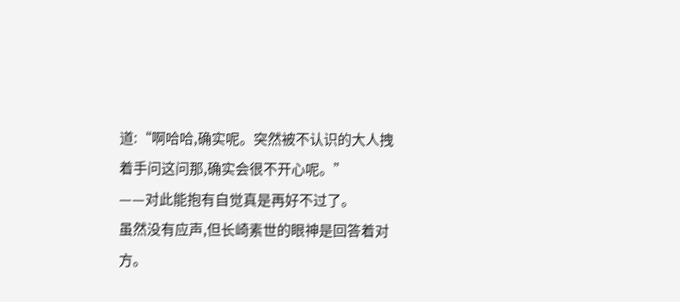道:“啊哈哈,确实呢。突然被不认识的大人拽着手问这问那,确实会很不开心呢。”
——对此能抱有自觉真是再好不过了。
虽然没有应声,但长崎素世的眼神是回答着对方。